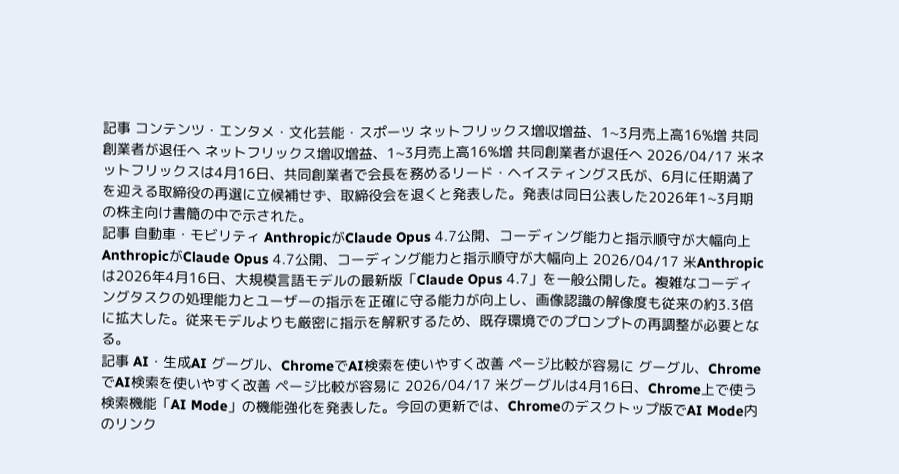記事 コンテンツ・エンタメ・文化芸能・スポーツ ネットフリックス増収増益、1~3月売上高16%増 共同創業者が退任へ ネットフリックス増収増益、1~3月売上高16%増 共同創業者が退任へ 2026/04/17 米ネットフリックスは4月16日、共同創業者で会長を務めるリード・ヘイスティングス氏が、6月に任期満了を迎える取締役の再選に立候補せず、取締役会を退くと発表した。発表は同日公表した2026年1~3月期の株主向け書簡の中で示された。
記事 自動車・モビリティ AnthropicがClaude Opus 4.7公開、コーディング能力と指示順守が大幅向上 AnthropicがClaude Opus 4.7公開、コーディング能力と指示順守が大幅向上 2026/04/17 米Anthropicは2026年4月16日、大規模言語モデルの最新版「Claude Opus 4.7」を一般公開した。複雑なコーディングタスクの処理能力とユーザーの指示を正確に守る能力が向上し、画像認識の解像度も従来の約3.3倍に拡大した。従来モデルよりも厳密に指示を解釈するため、既存環境でのプロンプトの再調整が必要となる。
記事 AI・生成AI グーグル、ChromeでAI検索を使いやすく改善 ページ比較が容易に グーグル、ChromeでAI検索を使いやすく改善 ページ比較が容易に 2026/04/17 米グーグルは4月16日、Chrome上で使う検索機能「AI Mode」の機能強化を発表した。今回の更新では、Chromeのデスクトップ版でAI Mode内のリンク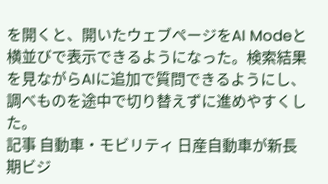を開くと、開いたウェブページをAI Modeと横並びで表示できるようになった。検索結果を見ながらAIに追加で質問できるようにし、調べものを途中で切り替えずに進めやすくした。
記事 自動車・モビリティ 日産自動車が新長期ビジ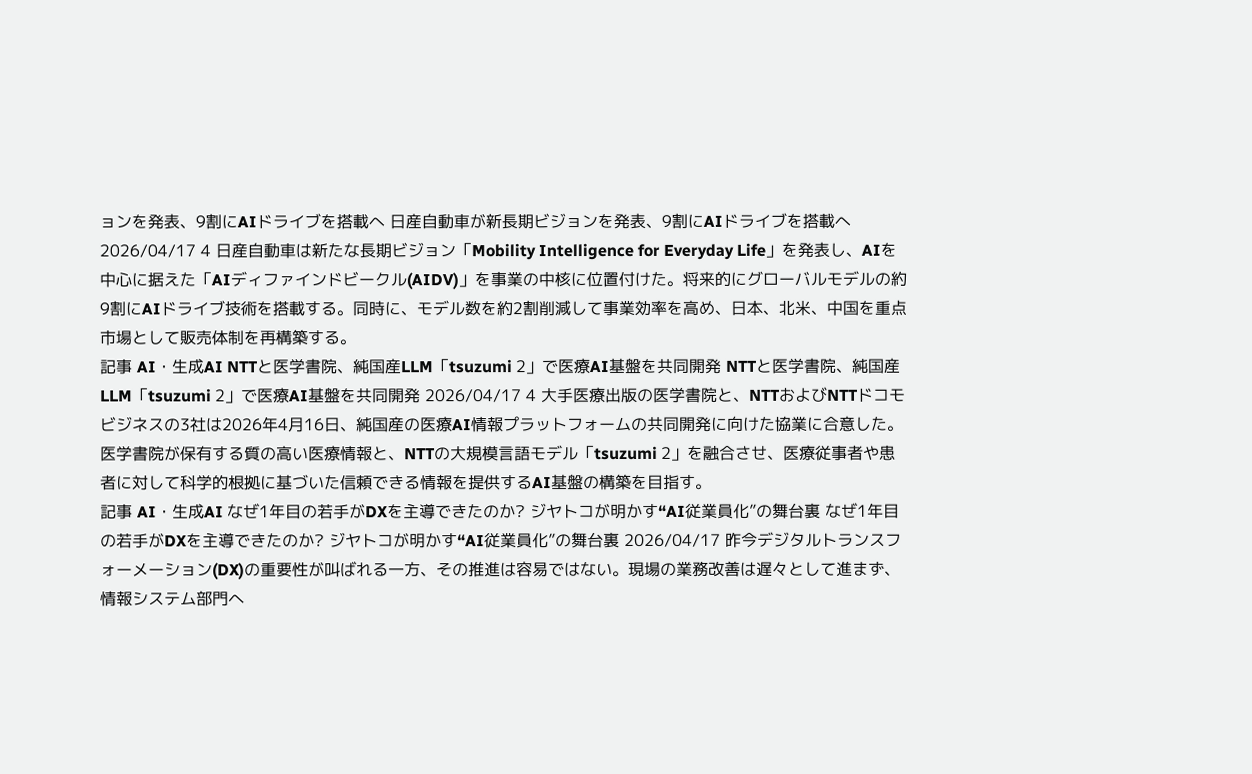ョンを発表、9割にAIドライブを搭載へ 日産自動車が新長期ビジョンを発表、9割にAIドライブを搭載へ 2026/04/17 4 日産自動車は新たな長期ビジョン「Mobility Intelligence for Everyday Life」を発表し、AIを中心に据えた「AIディファインドビークル(AIDV)」を事業の中核に位置付けた。将来的にグローバルモデルの約9割にAIドライブ技術を搭載する。同時に、モデル数を約2割削減して事業効率を高め、日本、北米、中国を重点市場として販売体制を再構築する。
記事 AI・生成AI NTTと医学書院、純国産LLM「tsuzumi 2」で医療AI基盤を共同開発 NTTと医学書院、純国産LLM「tsuzumi 2」で医療AI基盤を共同開発 2026/04/17 4 大手医療出版の医学書院と、NTTおよびNTTドコモビジネスの3社は2026年4月16日、純国産の医療AI情報プラットフォームの共同開発に向けた協業に合意した。医学書院が保有する質の高い医療情報と、NTTの大規模言語モデル「tsuzumi 2」を融合させ、医療従事者や患者に対して科学的根拠に基づいた信頼できる情報を提供するAI基盤の構築を目指す。
記事 AI・生成AI なぜ1年目の若手がDXを主導できたのか? ジヤトコが明かす“AI従業員化”の舞台裏 なぜ1年目の若手がDXを主導できたのか? ジヤトコが明かす“AI従業員化”の舞台裏 2026/04/17 昨今デジタルトランスフォーメーション(DX)の重要性が叫ばれる一方、その推進は容易ではない。現場の業務改善は遅々として進まず、情報システム部門へ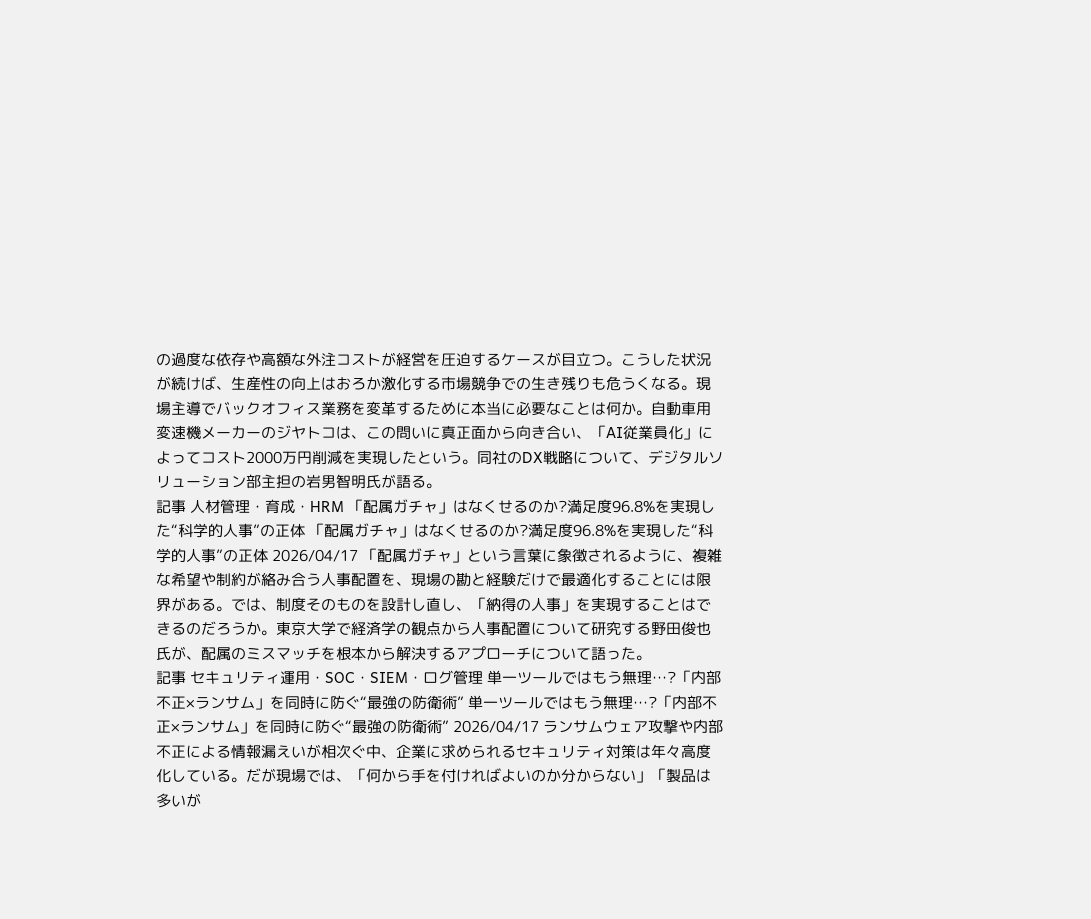の過度な依存や高額な外注コストが経営を圧迫するケースが目立つ。こうした状況が続けば、生産性の向上はおろか激化する市場競争での生き残りも危うくなる。現場主導でバックオフィス業務を変革するために本当に必要なことは何か。自動車用変速機メーカーのジヤトコは、この問いに真正面から向き合い、「AI従業員化」によってコスト2000万円削減を実現したという。同社のDX戦略について、デジタルソリューション部主担の岩男智明氏が語る。
記事 人材管理・育成・HRM 「配属ガチャ」はなくせるのか?満足度96.8%を実現した“科学的人事”の正体 「配属ガチャ」はなくせるのか?満足度96.8%を実現した“科学的人事”の正体 2026/04/17 「配属ガチャ」という言葉に象徴されるように、複雑な希望や制約が絡み合う人事配置を、現場の勘と経験だけで最適化することには限界がある。では、制度そのものを設計し直し、「納得の人事」を実現することはできるのだろうか。東京大学で経済学の観点から人事配置について研究する野田俊也氏が、配属のミスマッチを根本から解決するアプローチについて語った。
記事 セキュリティ運用・SOC・SIEM・ログ管理 単一ツールではもう無理…?「内部不正×ランサム」を同時に防ぐ“最強の防衛術” 単一ツールではもう無理…?「内部不正×ランサム」を同時に防ぐ“最強の防衛術” 2026/04/17 ランサムウェア攻撃や内部不正による情報漏えいが相次ぐ中、企業に求められるセキュリティ対策は年々高度化している。だが現場では、「何から手を付ければよいのか分からない」「製品は多いが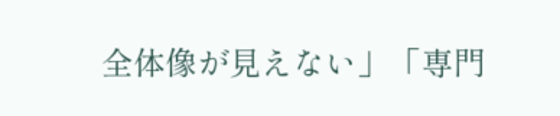全体像が見えない」「専門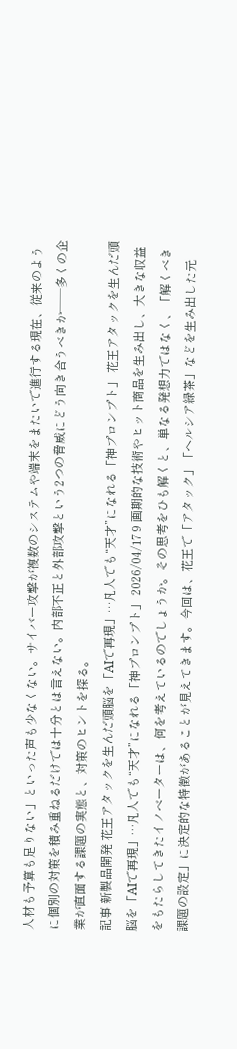人材も予算も足りない」といった声も少なくない。サイバー攻撃が複数のシステムや端末をまたいで進行する現在、従来のように個別の対策を積み重ねるだけでは十分とは言えない。内部不正と外部攻撃という2つの脅威にどう向き合うべきか──多くの企業が直面する課題の実態と、対策のヒントを探る。
記事 新製品開発 花王アタックを生んだ頭脳を「AIで再現」…凡人でも“天才”になれる「神プロンプト」 花王アタックを生んだ頭脳を「AIで再現」…凡人でも“天才”になれる「神プロンプト」 2026/04/17 9 画期的な技術やヒット商品を生み出し、大きな収益をもたらしてきたイノベーターは、何を考えているのでしょうか。その思考をひも解くと、単なる発想力ではなく、「解くべき課題の設定」に決定的な特徴があることが見えてきます。今回は、花王で「アタック」「ヘルシア緑茶」などを生み出した元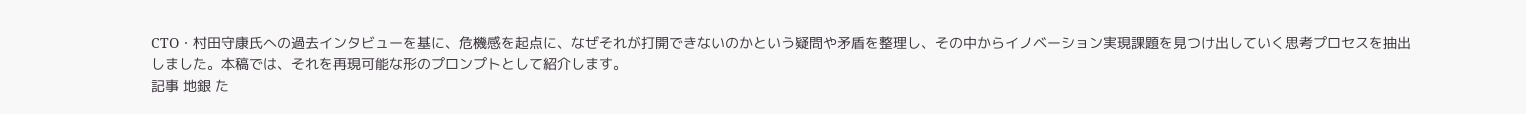CTO・村田守康氏への過去インタビューを基に、危機感を起点に、なぜそれが打開できないのかという疑問や矛盾を整理し、その中からイノベーション実現課題を見つけ出していく思考プロセスを抽出しました。本稿では、それを再現可能な形のプロンプトとして紹介します。
記事 地銀 た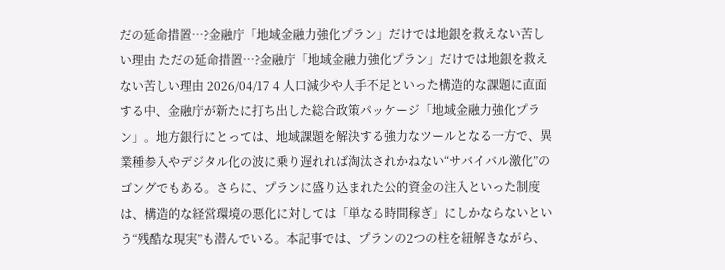だの延命措置…?金融庁「地域金融力強化プラン」だけでは地銀を救えない苦しい理由 ただの延命措置…?金融庁「地域金融力強化プラン」だけでは地銀を救えない苦しい理由 2026/04/17 4 人口減少や人手不足といった構造的な課題に直面する中、金融庁が新たに打ち出した総合政策パッケージ「地域金融力強化プラン」。地方銀行にとっては、地域課題を解決する強力なツールとなる一方で、異業種参入やデジタル化の波に乗り遅れれば淘汰されかねない“サバイバル激化”のゴングでもある。さらに、プランに盛り込まれた公的資金の注入といった制度は、構造的な経営環境の悪化に対しては「単なる時間稼ぎ」にしかならないという“残酷な現実”も潜んでいる。本記事では、プランの2つの柱を紐解きながら、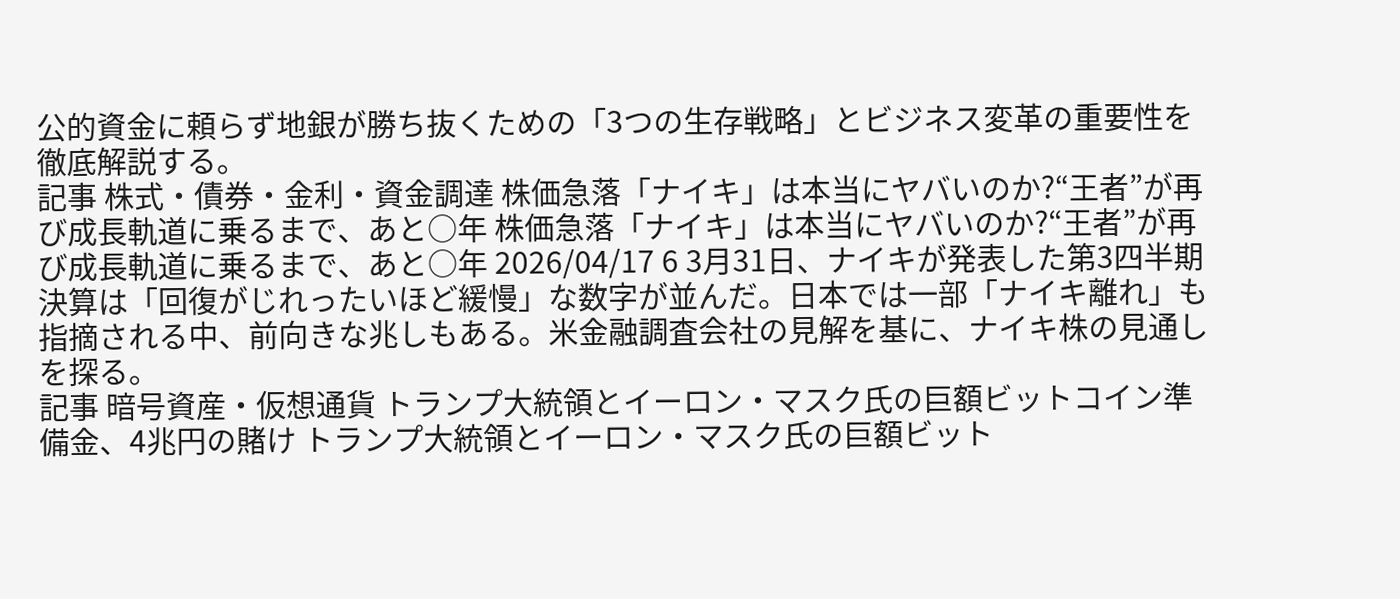公的資金に頼らず地銀が勝ち抜くための「3つの生存戦略」とビジネス変革の重要性を徹底解説する。
記事 株式・債券・金利・資金調達 株価急落「ナイキ」は本当にヤバいのか?“王者”が再び成長軌道に乗るまで、あと○年 株価急落「ナイキ」は本当にヤバいのか?“王者”が再び成長軌道に乗るまで、あと○年 2026/04/17 6 3月31日、ナイキが発表した第3四半期決算は「回復がじれったいほど緩慢」な数字が並んだ。日本では一部「ナイキ離れ」も指摘される中、前向きな兆しもある。米金融調査会社の見解を基に、ナイキ株の見通しを探る。
記事 暗号資産・仮想通貨 トランプ大統領とイーロン・マスク氏の巨額ビットコイン準備金、4兆円の賭け トランプ大統領とイーロン・マスク氏の巨額ビット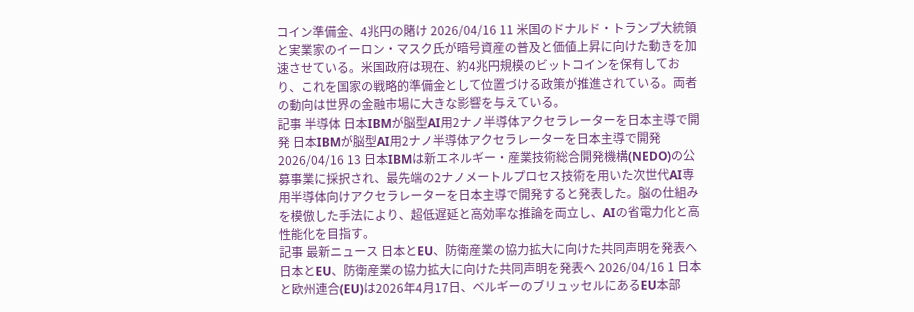コイン準備金、4兆円の賭け 2026/04/16 11 米国のドナルド・トランプ大統領と実業家のイーロン・マスク氏が暗号資産の普及と価値上昇に向けた動きを加速させている。米国政府は現在、約4兆円規模のビットコインを保有しており、これを国家の戦略的準備金として位置づける政策が推進されている。両者の動向は世界の金融市場に大きな影響を与えている。
記事 半導体 日本IBMが脳型AI用2ナノ半導体アクセラレーターを日本主導で開発 日本IBMが脳型AI用2ナノ半導体アクセラレーターを日本主導で開発 2026/04/16 13 日本IBMは新エネルギー・産業技術総合開発機構(NEDO)の公募事業に採択され、最先端の2ナノメートルプロセス技術を用いた次世代AI専用半導体向けアクセラレーターを日本主導で開発すると発表した。脳の仕組みを模倣した手法により、超低遅延と高効率な推論を両立し、AIの省電力化と高性能化を目指す。
記事 最新ニュース 日本とEU、防衛産業の協力拡大に向けた共同声明を発表へ 日本とEU、防衛産業の協力拡大に向けた共同声明を発表へ 2026/04/16 1 日本と欧州連合(EU)は2026年4月17日、ベルギーのブリュッセルにあるEU本部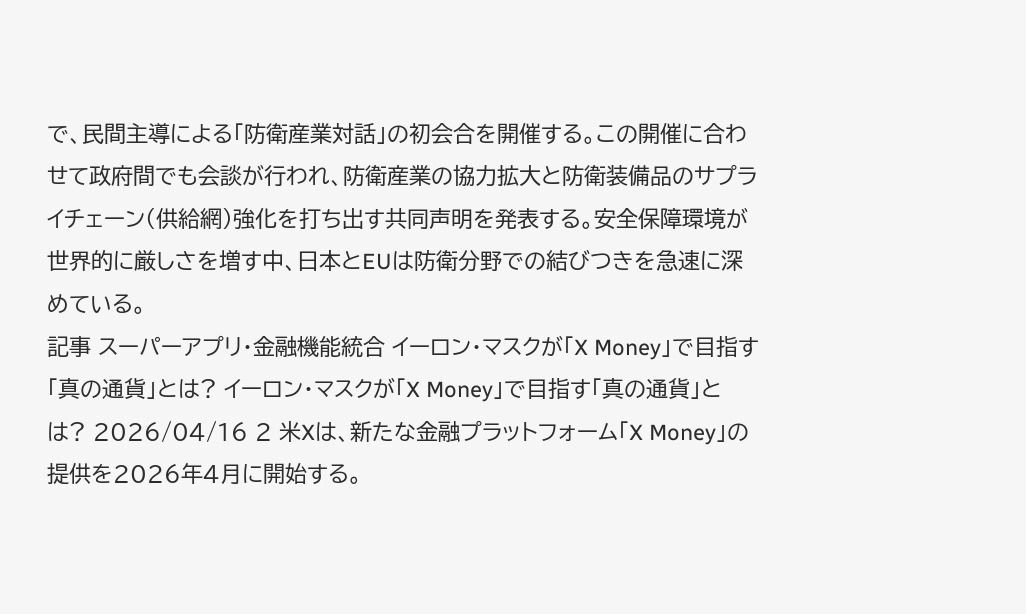で、民間主導による「防衛産業対話」の初会合を開催する。この開催に合わせて政府間でも会談が行われ、防衛産業の協力拡大と防衛装備品のサプライチェーン(供給網)強化を打ち出す共同声明を発表する。安全保障環境が世界的に厳しさを増す中、日本とEUは防衛分野での結びつきを急速に深めている。
記事 スーパーアプリ・金融機能統合 イーロン・マスクが「X Money」で目指す「真の通貨」とは? イーロン・マスクが「X Money」で目指す「真の通貨」とは? 2026/04/16 2 米Xは、新たな金融プラットフォーム「X Money」の提供を2026年4月に開始する。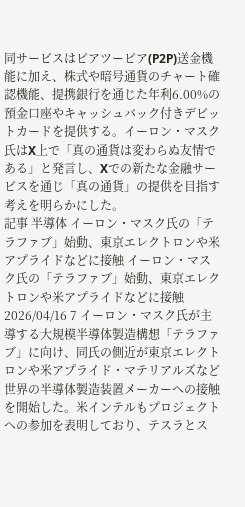同サービスはピアツーピア(P2P)送金機能に加え、株式や暗号通貨のチャート確認機能、提携銀行を通じた年利6.00%の預金口座やキャッシュバック付きデビットカードを提供する。イーロン・マスク氏はX上で「真の通貨は変わらぬ友情である」と発言し、Xでの新たな金融サービスを通じ「真の通貨」の提供を目指す考えを明らかにした。
記事 半導体 イーロン・マスク氏の「テラファブ」始動、東京エレクトロンや米アプライドなどに接触 イーロン・マスク氏の「テラファブ」始動、東京エレクトロンや米アプライドなどに接触 2026/04/16 7 イーロン・マスク氏が主導する大規模半導体製造構想「テラファブ」に向け、同氏の側近が東京エレクトロンや米アプライド・マテリアルズなど世界の半導体製造装置メーカーへの接触を開始した。米インテルもプロジェクトへの参加を表明しており、テスラとス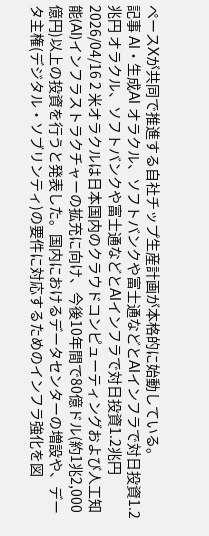ペースXが共同で推進する自社チップ生産計画が本格的に始動している。
記事 AI・生成AI オラクル、ソフトバンクや富士通などとAIインフラで対日投資1.2兆円 オラクル、ソフトバンクや富士通などとAIインフラで対日投資1.2兆円 2026/04/16 2 米オラクルは日本国内のクラウドコンピューティングおよび人工知能(AI)インフラストラクチャーの拡充に向け、今後10年間で80億ドル(約1兆2,000億円)以上の投資を行うと発表した。国内におけるデータセンターの増設や、データ主権(デジタル・ソブリンティ)の要件に対応するためのインフラ強化を図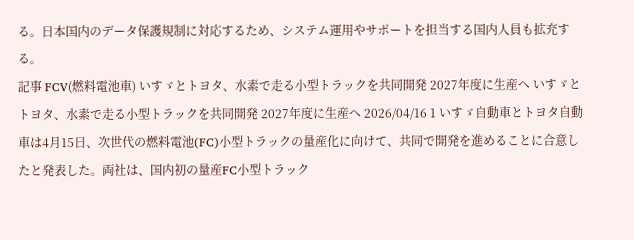る。日本国内のデータ保護規制に対応するため、システム運用やサポートを担当する国内人員も拡充する。
記事 FCV(燃料電池車) いすゞとトヨタ、水素で走る小型トラックを共同開発 2027年度に生産へ いすゞとトヨタ、水素で走る小型トラックを共同開発 2027年度に生産へ 2026/04/16 1 いすゞ自動車とトヨタ自動車は4月15日、次世代の燃料電池(FC)小型トラックの量産化に向けて、共同で開発を進めることに合意したと発表した。両社は、国内初の量産FC小型トラック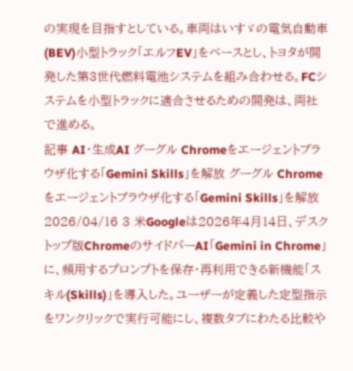の実現を目指すとしている。車両はいすゞの電気自動車(BEV)小型トラック「エルフEV」をベースとし、トヨタが開発した第3世代燃料電池システムを組み合わせる。FCシステムを小型トラックに適合させるための開発は、両社で進める。
記事 AI・生成AI グーグル Chromeをエージェントブラウザ化する「Gemini Skills」を解放 グーグル Chromeをエージェントブラウザ化する「Gemini Skills」を解放 2026/04/16 3 米Googleは2026年4月14日、デスクトップ版ChromeのサイドバーAI「Gemini in Chrome」に、頻用するプロンプトを保存・再利用できる新機能「スキル(Skills)」を導入した。ユーザーが定義した定型指示をワンクリックで実行可能にし、複数タブにわたる比較や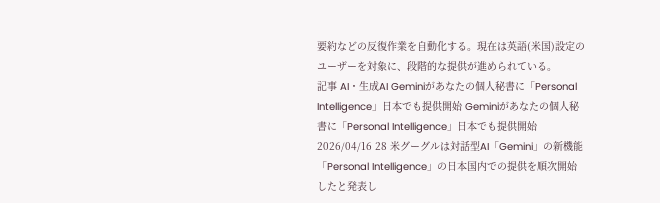要約などの反復作業を自動化する。現在は英語(米国)設定のユーザーを対象に、段階的な提供が進められている。
記事 AI・生成AI Geminiがあなたの個人秘書に「Personal Intelligence」日本でも提供開始 Geminiがあなたの個人秘書に「Personal Intelligence」日本でも提供開始 2026/04/16 28 米グーグルは対話型AI「Gemini」の新機能「Personal Intelligence」の日本国内での提供を順次開始したと発表し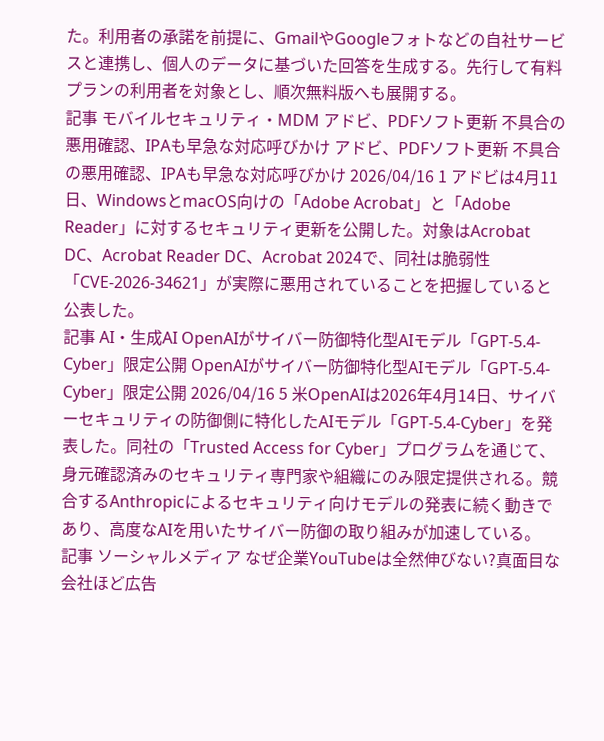た。利用者の承諾を前提に、GmailやGoogleフォトなどの自社サービスと連携し、個人のデータに基づいた回答を生成する。先行して有料プランの利用者を対象とし、順次無料版へも展開する。
記事 モバイルセキュリティ・MDM アドビ、PDFソフト更新 不具合の悪用確認、IPAも早急な対応呼びかけ アドビ、PDFソフト更新 不具合の悪用確認、IPAも早急な対応呼びかけ 2026/04/16 1 アドビは4月11日、WindowsとmacOS向けの「Adobe Acrobat」と「Adobe Reader」に対するセキュリティ更新を公開した。対象はAcrobat DC、Acrobat Reader DC、Acrobat 2024で、同社は脆弱性「CVE-2026-34621」が実際に悪用されていることを把握していると公表した。
記事 AI・生成AI OpenAIがサイバー防御特化型AIモデル「GPT-5.4-Cyber」限定公開 OpenAIがサイバー防御特化型AIモデル「GPT-5.4-Cyber」限定公開 2026/04/16 5 米OpenAIは2026年4月14日、サイバーセキュリティの防御側に特化したAIモデル「GPT-5.4-Cyber」を発表した。同社の「Trusted Access for Cyber」プログラムを通じて、身元確認済みのセキュリティ専門家や組織にのみ限定提供される。競合するAnthropicによるセキュリティ向けモデルの発表に続く動きであり、高度なAIを用いたサイバー防御の取り組みが加速している。
記事 ソーシャルメディア なぜ企業YouTubeは全然伸びない?真面目な会社ほど広告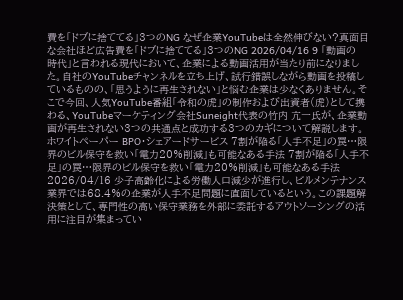費を「ドブに捨ててる」3つのNG なぜ企業YouTubeは全然伸びない?真面目な会社ほど広告費を「ドブに捨ててる」3つのNG 2026/04/16 9 「動画の時代」と言われる現代において、企業による動画活用が当たり前になりました。自社のYouTubeチャンネルを立ち上げ、試行錯誤しながら動画を投稿しているものの、「思うように再生されない」と悩む企業は少なくありません。そこで今回、人気YouTube番組「令和の虎」の制作および出資者(虎)として携わる、YouTubeマーケティング会社Suneight代表の竹内 亢一氏が、企業動画が再生されない3つの共通点と成功する3つのカギについて解説します。
ホワイトペーパー BPO・シェアードサービス 7割が陥る「人手不足」の罠…限界のビル保守を救い「電力20%削減」も可能なある手法 7割が陥る「人手不足」の罠…限界のビル保守を救い「電力20%削減」も可能なある手法 2026/04/16 少子高齢化による労働人口減少が進行し、ビルメンテナンス業界では68.4%の企業が人手不足問題に直面しているという。この課題解決策として、専門性の高い保守業務を外部に委託するアウトソーシングの活用に注目が集まってい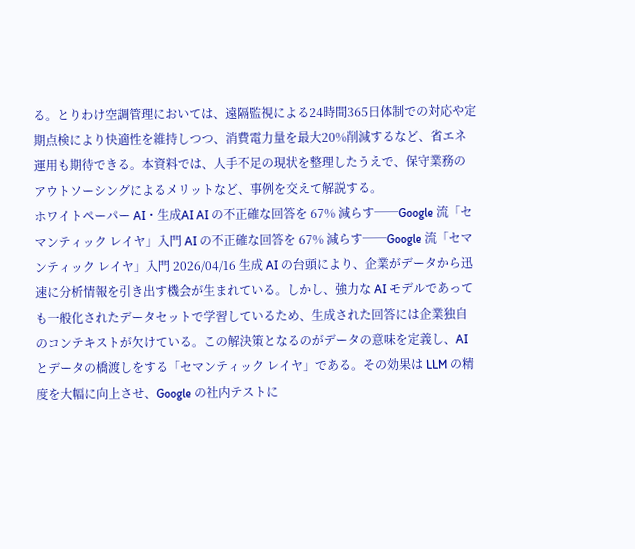る。とりわけ空調管理においては、遠隔監視による24時間365日体制での対応や定期点検により快適性を維持しつつ、消費電力量を最大20%削減するなど、省エネ運用も期待できる。本資料では、人手不足の現状を整理したうえで、保守業務のアウトソーシングによるメリットなど、事例を交えて解説する。
ホワイトペーパー AI・生成AI AI の不正確な回答を 67% 減らす──Google 流「セマンティック レイヤ」入門 AI の不正確な回答を 67% 減らす──Google 流「セマンティック レイヤ」入門 2026/04/16 生成 AI の台頭により、企業がデータから迅速に分析情報を引き出す機会が生まれている。しかし、強力な AI モデルであっても一般化されたデータセットで学習しているため、生成された回答には企業独自のコンテキストが欠けている。この解決策となるのがデータの意味を定義し、AI とデータの橋渡しをする「セマンティック レイヤ」である。その効果は LLM の精度を大幅に向上させ、Google の社内テストに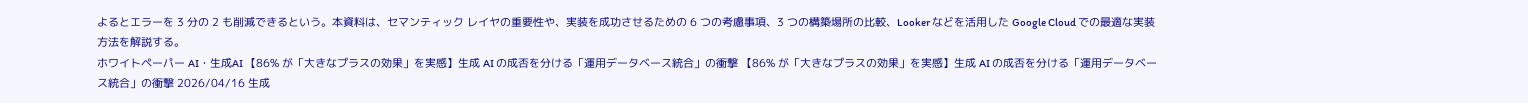よるとエラーを 3 分の 2 も削減できるという。本資料は、セマンティック レイヤの重要性や、実装を成功させるための 6 つの考慮事項、3 つの構築場所の比較、Looker などを活用した Google Cloud での最適な実装方法を解説する。
ホワイトペーパー AI・生成AI 【86% が「大きなプラスの効果」を実感】生成 AI の成否を分ける「運用データベース統合」の衝撃 【86% が「大きなプラスの効果」を実感】生成 AI の成否を分ける「運用データベース統合」の衝撃 2026/04/16 生成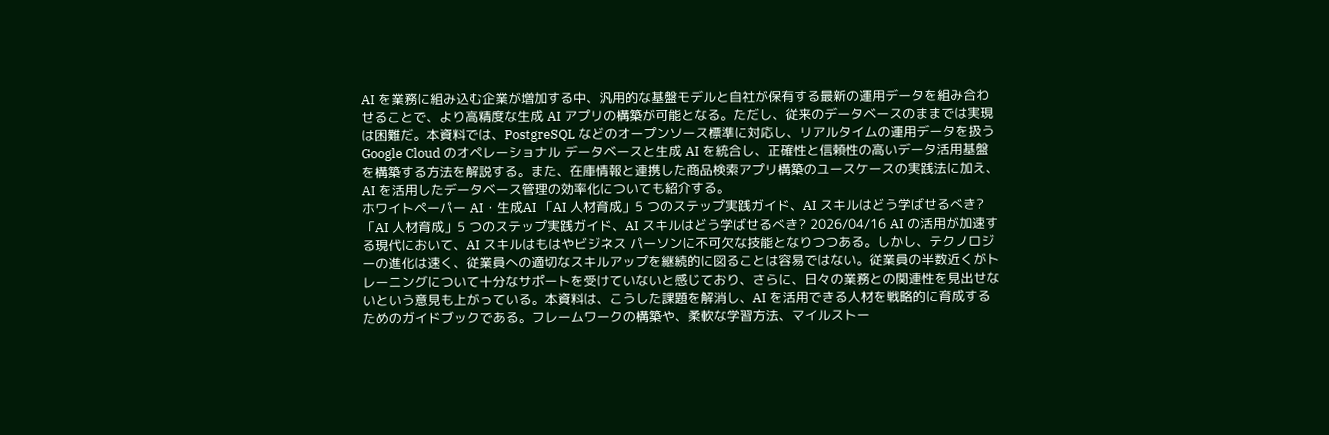AI を業務に組み込む企業が増加する中、汎用的な基盤モデルと自社が保有する最新の運用データを組み合わせることで、より高精度な生成 AI アプリの構築が可能となる。ただし、従来のデータベースのままでは実現は困難だ。本資料では、PostgreSQL などのオープンソース標準に対応し、リアルタイムの運用データを扱う Google Cloud のオペレーショナル データベースと生成 AI を統合し、正確性と信頼性の高いデータ活用基盤を構築する方法を解説する。また、在庫情報と連携した商品検索アプリ構築のユースケースの実践法に加え、AI を活用したデータベース管理の効率化についても紹介する。
ホワイトペーパー AI・生成AI 「AI 人材育成」5 つのステップ実践ガイド、AI スキルはどう学ばせるべき? 「AI 人材育成」5 つのステップ実践ガイド、AI スキルはどう学ばせるべき? 2026/04/16 AI の活用が加速する現代において、AI スキルはもはやビジネス パーソンに不可欠な技能となりつつある。しかし、テクノロジーの進化は速く、従業員への適切なスキルアップを継続的に図ることは容易ではない。従業員の半数近くがトレーニングについて十分なサポートを受けていないと感じており、さらに、日々の業務との関連性を見出せないという意見も上がっている。本資料は、こうした課題を解消し、AI を活用できる人材を戦略的に育成するためのガイドブックである。フレームワークの構築や、柔軟な学習方法、マイルストー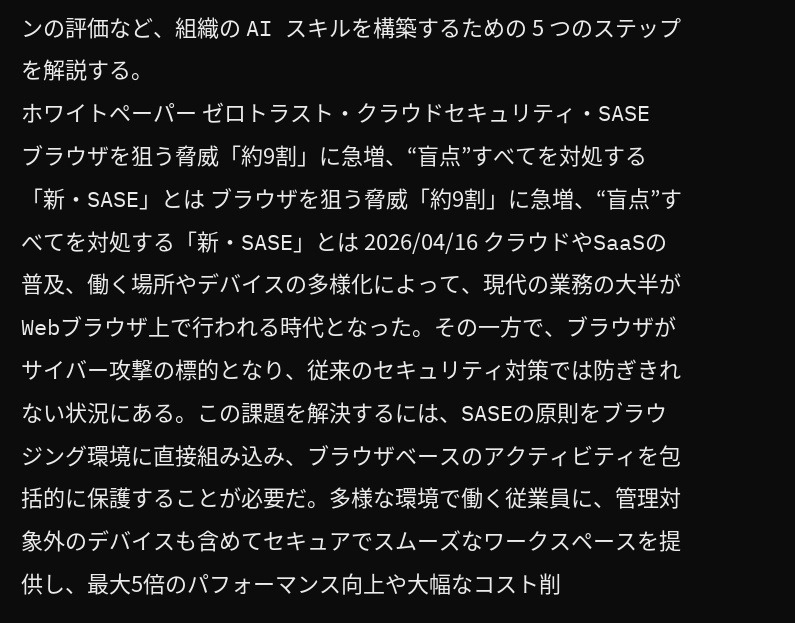ンの評価など、組織の AI スキルを構築するための 5 つのステップを解説する。
ホワイトペーパー ゼロトラスト・クラウドセキュリティ・SASE ブラウザを狙う脅威「約9割」に急増、“盲点”すべてを対処する「新・SASE」とは ブラウザを狙う脅威「約9割」に急増、“盲点”すべてを対処する「新・SASE」とは 2026/04/16 クラウドやSaaSの普及、働く場所やデバイスの多様化によって、現代の業務の大半がWebブラウザ上で行われる時代となった。その一方で、ブラウザがサイバー攻撃の標的となり、従来のセキュリティ対策では防ぎきれない状況にある。この課題を解決するには、SASEの原則をブラウジング環境に直接組み込み、ブラウザベースのアクティビティを包括的に保護することが必要だ。多様な環境で働く従業員に、管理対象外のデバイスも含めてセキュアでスムーズなワークスペースを提供し、最大5倍のパフォーマンス向上や大幅なコスト削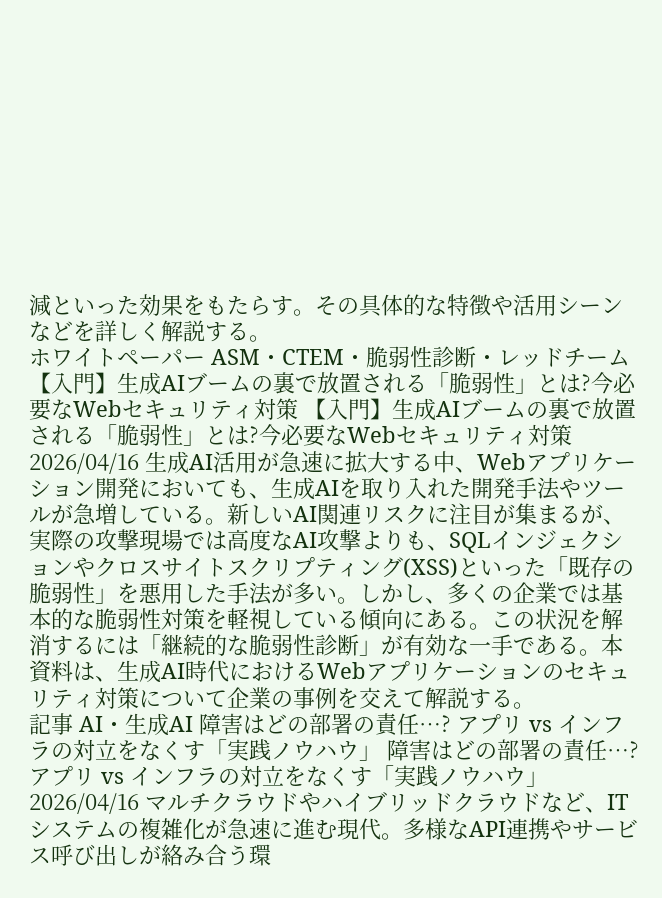減といった効果をもたらす。その具体的な特徴や活用シーンなどを詳しく解説する。
ホワイトペーパー ASM・CTEM・脆弱性診断・レッドチーム 【入門】生成AIブームの裏で放置される「脆弱性」とは?今必要なWebセキュリティ対策 【入門】生成AIブームの裏で放置される「脆弱性」とは?今必要なWebセキュリティ対策 2026/04/16 生成AI活用が急速に拡大する中、Webアプリケーション開発においても、生成AIを取り入れた開発手法やツールが急増している。新しいAI関連リスクに注目が集まるが、実際の攻撃現場では高度なAI攻撃よりも、SQLインジェクションやクロスサイトスクリプティング(XSS)といった「既存の脆弱性」を悪用した手法が多い。しかし、多くの企業では基本的な脆弱性対策を軽視している傾向にある。この状況を解消するには「継続的な脆弱性診断」が有効な一手である。本資料は、生成AI時代におけるWebアプリケーションのセキュリティ対策について企業の事例を交えて解説する。
記事 AI・生成AI 障害はどの部署の責任…? アプリ vs インフラの対立をなくす「実践ノウハウ」 障害はどの部署の責任…? アプリ vs インフラの対立をなくす「実践ノウハウ」 2026/04/16 マルチクラウドやハイブリッドクラウドなど、ITシステムの複雑化が急速に進む現代。多様なAPI連携やサービス呼び出しが絡み合う環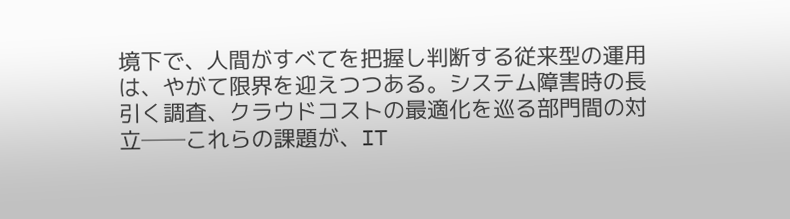境下で、人間がすべてを把握し判断する従来型の運用は、やがて限界を迎えつつある。システム障害時の長引く調査、クラウドコストの最適化を巡る部門間の対立──これらの課題が、IT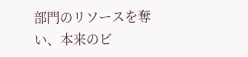部門のリソースを奪い、本来のビ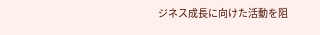ジネス成長に向けた活動を阻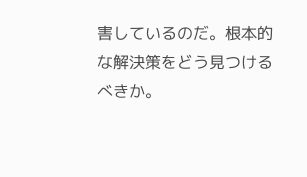害しているのだ。根本的な解決策をどう見つけるべきか。